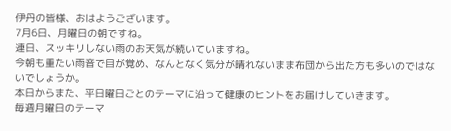伊丹の皆様、おはようございます。
7月6日、月曜日の朝ですね。
連日、スッキリしない雨のお天気が続いていますね。
今朝も重たい雨音で目が覚め、なんとなく気分が晴れないまま布団から出た方も多いのではないでしょうか。
本日からまた、平日曜日ごとのテーマに沿って健康のヒントをお届けしていきます。
毎週月曜日のテーマ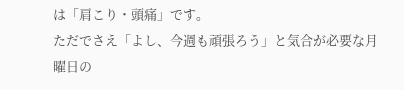は「肩こり・頭痛」です。
ただでさえ「よし、今週も頑張ろう」と気合が必要な月曜日の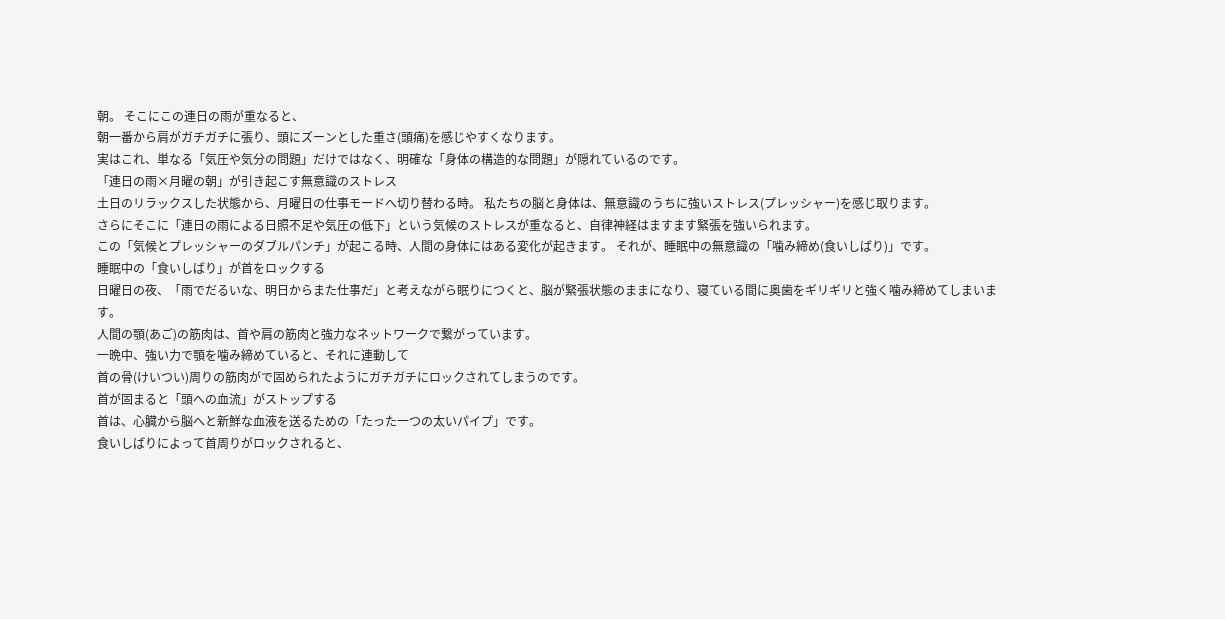朝。 そこにこの連日の雨が重なると、
朝一番から肩がガチガチに張り、頭にズーンとした重さ(頭痛)を感じやすくなります。
実はこれ、単なる「気圧や気分の問題」だけではなく、明確な「身体の構造的な問題」が隠れているのです。
「連日の雨×月曜の朝」が引き起こす無意識のストレス
土日のリラックスした状態から、月曜日の仕事モードへ切り替わる時。 私たちの脳と身体は、無意識のうちに強いストレス(プレッシャー)を感じ取ります。
さらにそこに「連日の雨による日照不足や気圧の低下」という気候のストレスが重なると、自律神経はますます緊張を強いられます。
この「気候とプレッシャーのダブルパンチ」が起こる時、人間の身体にはある変化が起きます。 それが、睡眠中の無意識の「噛み締め(食いしばり)」です。
睡眠中の「食いしばり」が首をロックする
日曜日の夜、「雨でだるいな、明日からまた仕事だ」と考えながら眠りにつくと、脳が緊張状態のままになり、寝ている間に奥歯をギリギリと強く噛み締めてしまいます。
人間の顎(あご)の筋肉は、首や肩の筋肉と強力なネットワークで繋がっています。
一晩中、強い力で顎を噛み締めていると、それに連動して
首の骨(けいつい)周りの筋肉がで固められたようにガチガチにロックされてしまうのです。
首が固まると「頭への血流」がストップする
首は、心臓から脳へと新鮮な血液を送るための「たった一つの太いパイプ」です。
食いしばりによって首周りがロックされると、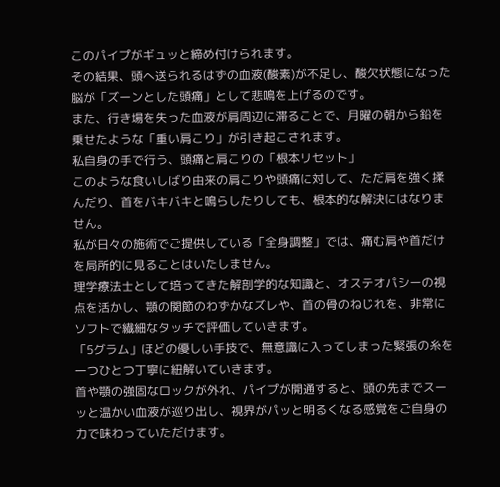このパイプがギュッと締め付けられます。
その結果、頭へ送られるはずの血液(酸素)が不足し、酸欠状態になった脳が「ズーンとした頭痛」として悲鳴を上げるのです。
また、行き場を失った血液が肩周辺に滞ることで、月曜の朝から鉛を乗せたような「重い肩こり」が引き起こされます。
私自身の手で行う、頭痛と肩こりの「根本リセット」
このような食いしばり由来の肩こりや頭痛に対して、ただ肩を強く揉んだり、首をバキバキと鳴らしたりしても、根本的な解決にはなりません。
私が日々の施術でご提供している「全身調整」では、痛む肩や首だけを局所的に見ることはいたしません。
理学療法士として培ってきた解剖学的な知識と、オステオパシーの視点を活かし、顎の関節のわずかなズレや、首の骨のねじれを、非常にソフトで繊細なタッチで評価していきます。
「5グラム」ほどの優しい手技で、無意識に入ってしまった緊張の糸を一つひとつ丁寧に紐解いていきます。
首や顎の強固なロックが外れ、パイプが開通すると、頭の先までスーッと温かい血液が巡り出し、視界がパッと明るくなる感覚をご自身の力で味わっていただけます。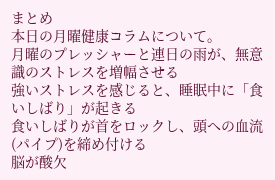まとめ
本日の月曜健康コラムについて。
月曜のプレッシャーと連日の雨が、無意識のストレスを増幅させる
強いストレスを感じると、睡眠中に「食いしばり」が起きる
食いしばりが首をロックし、頭への血流(パイプ)を締め付ける
脳が酸欠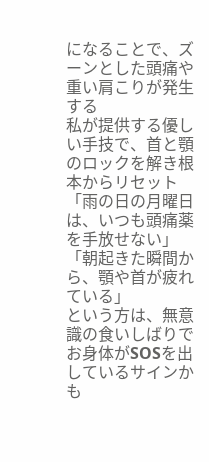になることで、ズーンとした頭痛や重い肩こりが発生する
私が提供する優しい手技で、首と顎のロックを解き根本からリセット
「雨の日の月曜日は、いつも頭痛薬を手放せない」
「朝起きた瞬間から、顎や首が疲れている」
という方は、無意識の食いしばりでお身体がSOSを出しているサインかも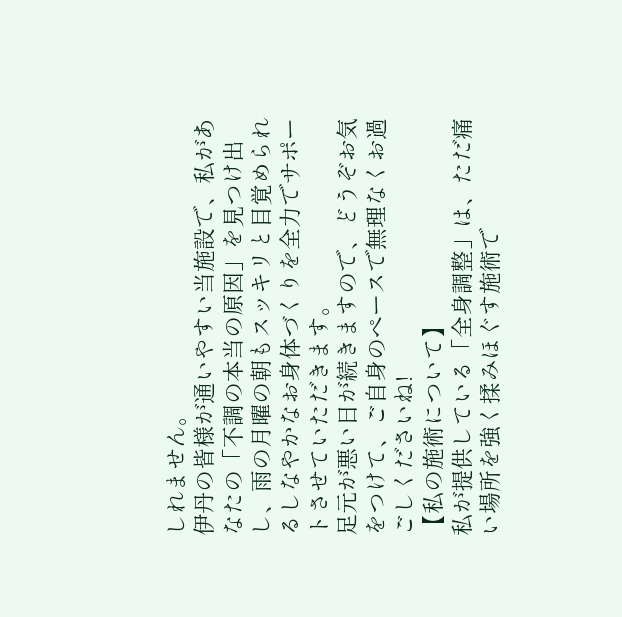しれません。
伊丹の皆様が通いやすい当施設で、私があなたの「不調の本当の原因」を見つけ出し、雨の月曜の朝もスッキリと目覚められるしなやかなお身体づくりを全力でサポートさせていただきます。
足元が悪い日が続きますので、どうぞお気をつけて、ご自身のペースで無理なくお過ごしくださいね!
【私の施術について】
私が提供している「全身調整」は、ただ痛い場所を強く揉みほぐす施術で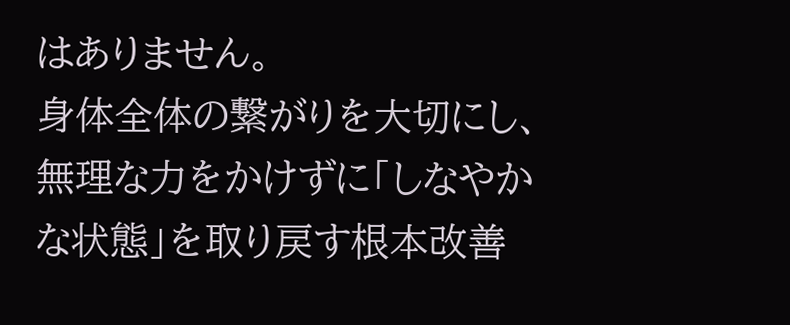はありません。
身体全体の繋がりを大切にし、無理な力をかけずに「しなやかな状態」を取り戻す根本改善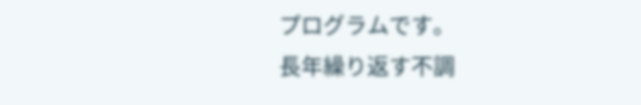プログラムです。
長年繰り返す不調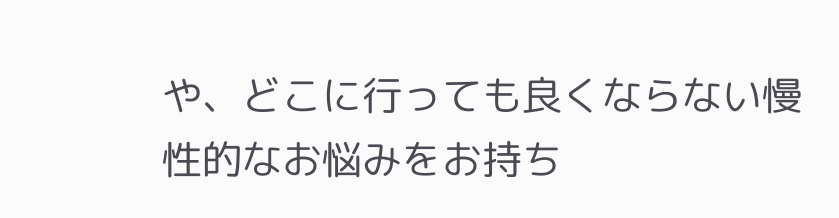や、どこに行っても良くならない慢性的なお悩みをお持ち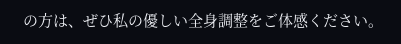の方は、ぜひ私の優しい全身調整をご体感ください。